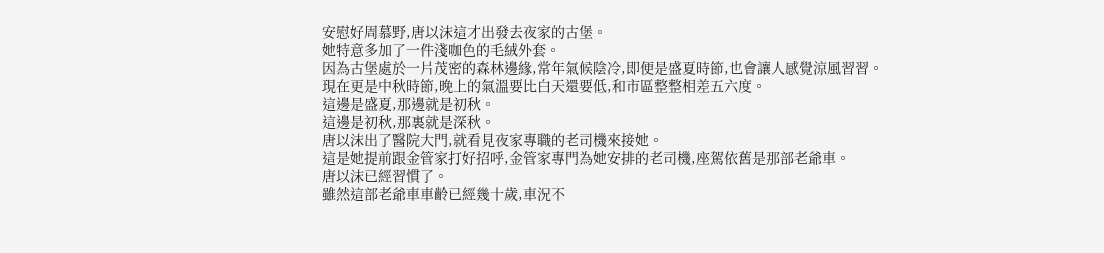安慰好周慕野,唐以沫這才出發去夜家的古堡。
她特意多加了一件淺咖色的毛絨外套。
因為古堡處於一片茂密的森林邊緣,常年氣候陰冷,即便是盛夏時節,也會讓人感覺涼風習習。
現在更是中秋時節,晚上的氣溫要比白天還要低,和市區整整相差五六度。
這邊是盛夏,那邊就是初秋。
這邊是初秋,那裏就是深秋。
唐以沫出了醫院大門,就看見夜家專職的老司機來接她。
這是她提前跟金管家打好招呼,金管家專門為她安排的老司機,座駕依舊是那部老爺車。
唐以沫已經習慣了。
雖然這部老爺車車齡已經幾十歲,車況不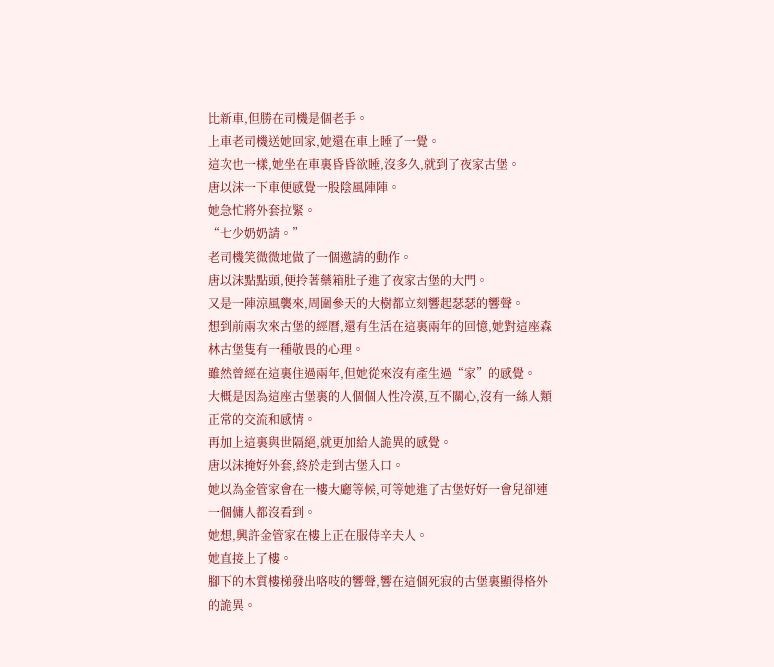比新車,但勝在司機是個老手。
上車老司機送她回家,她還在車上睡了一覺。
這次也一樣,她坐在車裏昏昏欲睡,沒多久,就到了夜家古堡。
唐以沫一下車便感覺一股陰風陣陣。
她急忙將外套拉緊。
“七少奶奶請。”
老司機笑微微地做了一個邀請的動作。
唐以沫點點頭,便拎著藥箱肚子進了夜家古堡的大門。
又是一陣涼風襲來,周圍參天的大樹都立刻響起瑟瑟的響聲。
想到前兩次來古堡的經曆,還有生活在這裏兩年的回憶,她對這座森林古堡隻有一種敬畏的心理。
雖然曾經在這裏住過兩年,但她從來沒有產生過“家”的感覺。
大概是因為這座古堡裏的人個個人性冷漠,互不關心,沒有一絲人類正常的交流和感情。
再加上這裏與世隔絕,就更加給人詭異的感覺。
唐以沫掩好外套,終於走到古堡入口。
她以為金管家會在一樓大廳等候,可等她進了古堡好好一會兒卻連一個傭人都沒看到。
她想,興許金管家在樓上正在服侍辛夫人。
她直接上了樓。
腳下的木質樓梯發出咯吱的響聲,響在這個死寂的古堡裏顯得格外的詭異。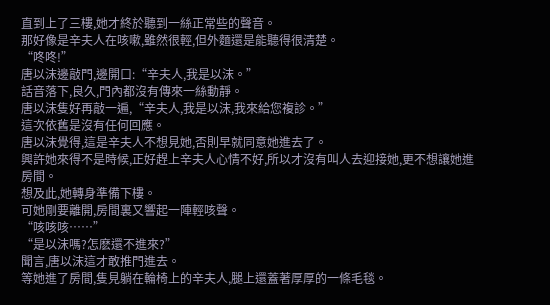直到上了三樓,她才終於聽到一絲正常些的聲音。
那好像是辛夫人在咳嗽,雖然很輕,但外麵還是能聽得很清楚。
“咚咚!”
唐以沫邊敲門,邊開口:“辛夫人,我是以沫。”
話音落下,良久,門內都沒有傳來一絲動靜。
唐以沫隻好再敲一遍,“辛夫人,我是以沫,我來給您複診。”
這次依舊是沒有任何回應。
唐以沫覺得,這是辛夫人不想見她,否則早就同意她進去了。
興許她來得不是時候,正好趕上辛夫人心情不好,所以才沒有叫人去迎接她,更不想讓她進房間。
想及此,她轉身準備下樓。
可她剛要離開,房間裏又響起一陣輕咳聲。
“咳咳咳……”
“是以沫嗎?怎麽還不進來?”
聞言,唐以沫這才敢推門進去。
等她進了房間,隻見躺在輪椅上的辛夫人,腿上還蓋著厚厚的一條毛毯。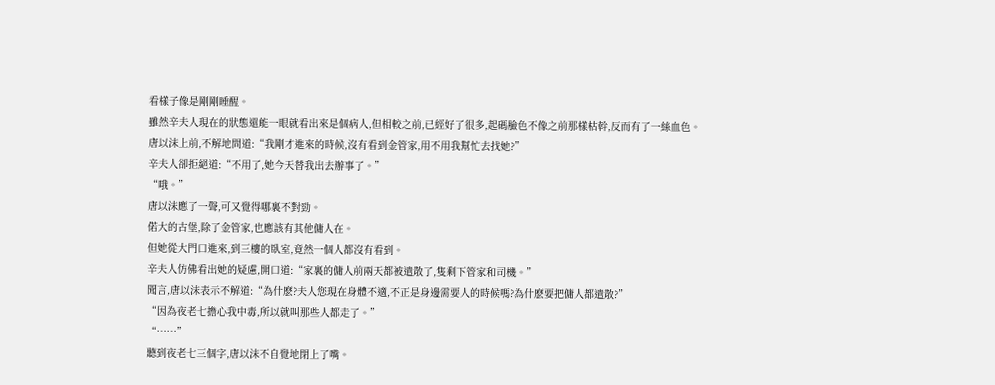看樣子像是剛剛睡醒。
雖然辛夫人現在的狀態還能一眼就看出來是個病人,但相較之前,已經好了很多,起碼臉色不像之前那樣枯幹,反而有了一絲血色。
唐以沫上前,不解地問道:“我剛才進來的時候,沒有看到金管家,用不用我幫忙去找她?”
辛夫人卻拒絕道:“不用了,她今天替我出去辦事了。”
“哦。”
唐以沫應了一聲,可又覺得哪裏不對勁。
偌大的古堡,除了金管家,也應該有其他傭人在。
但她從大門口進來,到三樓的臥室,竟然一個人都沒有看到。
辛夫人仿佛看出她的疑慮,開口道:“家裏的傭人前兩天都被遣散了,隻剩下管家和司機。”
聞言,唐以沫表示不解道:“為什麽?夫人您現在身體不適,不正是身邊需要人的時候嗎?為什麽要把傭人都遣散?”
“因為夜老七擔心我中毒,所以就叫那些人都走了。”
“……”
聽到夜老七三個字,唐以沫不自覺地閉上了嘴。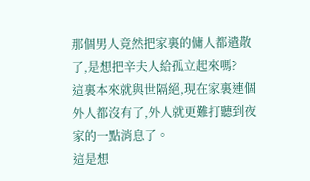那個男人竟然把家裏的傭人都遣散了,是想把辛夫人給孤立起來嗎?
這裏本來就與世隔絕,現在家裏連個外人都沒有了,外人就更難打聽到夜家的一點消息了。
這是想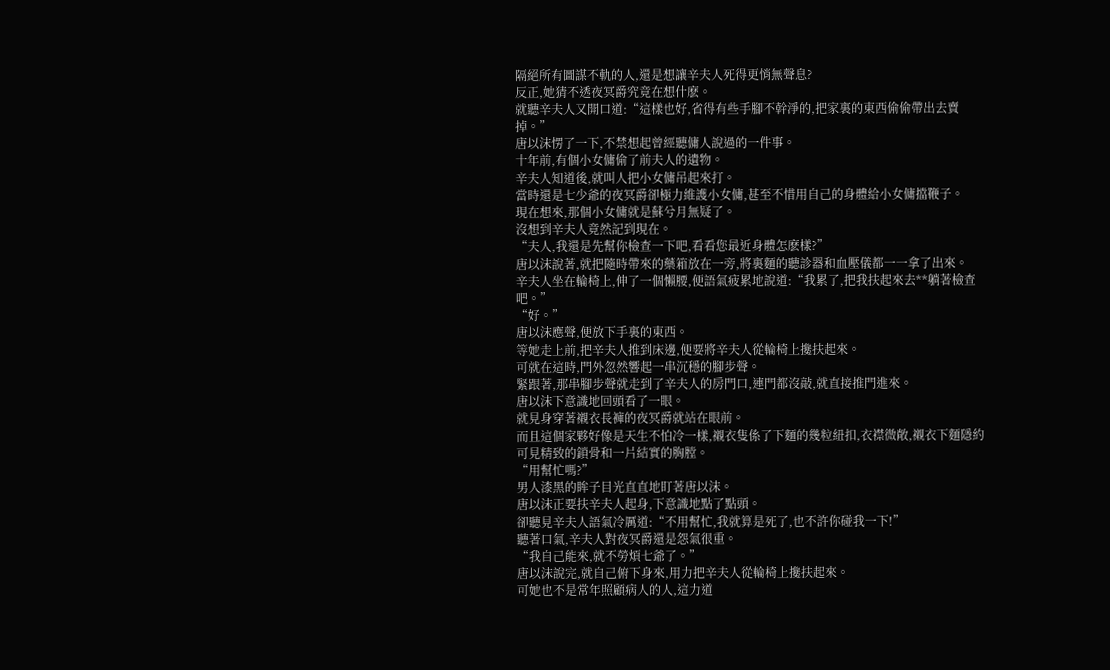隔絕所有圖謀不軌的人,還是想讓辛夫人死得更悄無聲息?
反正,她猜不透夜冥爵究竟在想什麽。
就聽辛夫人又開口道:“這樣也好,省得有些手腳不幹淨的,把家裏的東西偷偷帶出去賣掉。”
唐以沫愣了一下,不禁想起曾經聽傭人說過的一件事。
十年前,有個小女傭偷了前夫人的遺物。
辛夫人知道後,就叫人把小女傭吊起來打。
當時還是七少爺的夜冥爵卻極力維護小女傭,甚至不惜用自己的身體給小女傭擋鞭子。
現在想來,那個小女傭就是蘇兮月無疑了。
沒想到辛夫人竟然記到現在。
“夫人,我還是先幫你檢查一下吧,看看您最近身體怎麽樣?”
唐以沫說著,就把隨時帶來的藥箱放在一旁,將裏麵的聽診器和血壓儀都一一拿了出來。
辛夫人坐在輪椅上,伸了一個懶腰,便語氣疲累地說道:“我累了,把我扶起來去**躺著檢查吧。”
“好。”
唐以沫應聲,便放下手裏的東西。
等她走上前,把辛夫人推到床邊,便要將辛夫人從輪椅上攙扶起來。
可就在這時,門外忽然響起一串沉穩的腳步聲。
緊跟著,那串腳步聲就走到了辛夫人的房門口,連門都沒敲,就直接推門進來。
唐以沫下意識地回頭看了一眼。
就見身穿著襯衣長褲的夜冥爵就站在眼前。
而且這個家夥好像是天生不怕冷一樣,襯衣隻係了下麵的幾粒紐扣,衣襟微敞,襯衣下麵隱約可見精致的鎖骨和一片結實的胸膛。
“用幫忙嗎?”
男人漆黑的眸子目光直直地盯著唐以沫。
唐以沫正要扶辛夫人起身,下意識地點了點頭。
卻聽見辛夫人語氣冷厲道:“不用幫忙,我就算是死了,也不許你碰我一下!”
聽著口氣,辛夫人對夜冥爵還是怨氣很重。
“我自己能來,就不勞煩七爺了。”
唐以沫說完,就自己俯下身來,用力把辛夫人從輪椅上攙扶起來。
可她也不是常年照顧病人的人,這力道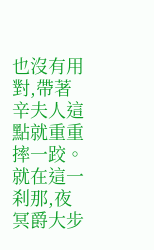也沒有用對,帶著辛夫人這點就重重摔一跤。
就在這一刹那,夜冥爵大步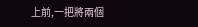上前,一把將兩個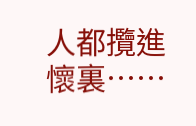人都攬進懷裏……